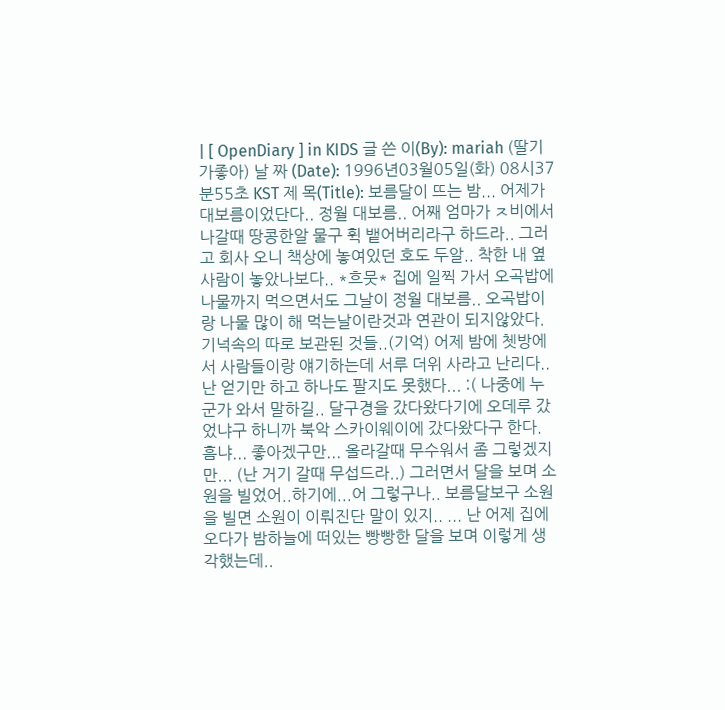| [ OpenDiary ] in KIDS 글 쓴 이(By): mariah (딸기가좋아) 날 짜 (Date): 1996년03월05일(화) 08시37분55초 KST 제 목(Title): 보름달이 뜨는 밤... 어제가 대보름이었단다.. 정월 대보름.. 어째 엄마가 ㅈ비에서 나갈때 땅콩한알 물구 휙 뱉어버리라구 하드라.. 그러고 회사 오니 책상에 놓여있던 호도 두알.. 착한 내 옆 사람이 놓았나보다.. *흐뭇* 집에 일찍 가서 오곡밥에 나물까지 먹으면서도 그날이 정월 대보름.. 오곡밥이랑 나물 많이 해 먹는날이란것과 연관이 되지않았다. 기넉속의 따로 보관된 것들..(기억) 어제 밤에 쳇방에서 사람들이랑 얘기하는데 서루 더위 사라고 난리다.. 난 얻기만 하고 하나도 팔지도 못했다... :( 나중에 누군가 와서 말하길.. 달구경을 갔다왔다기에 오데루 갔었냐구 하니까 북악 스카이웨이에 갔다왔다구 한다. 흠냐... 좋아겠구만... 올라갈때 무수워서 좀 그렇겠지만... (난 거기 갈때 무섭드라..) 그러면서 달을 보며 소원을 빌었어..하기에...어 그렇구나.. 보름달보구 소원을 빌면 소원이 이뤄진단 말이 있지.. ... 난 어제 집에 오다가 밤하늘에 떠있는 빵빵한 달을 보며 이렇게 생각했는데..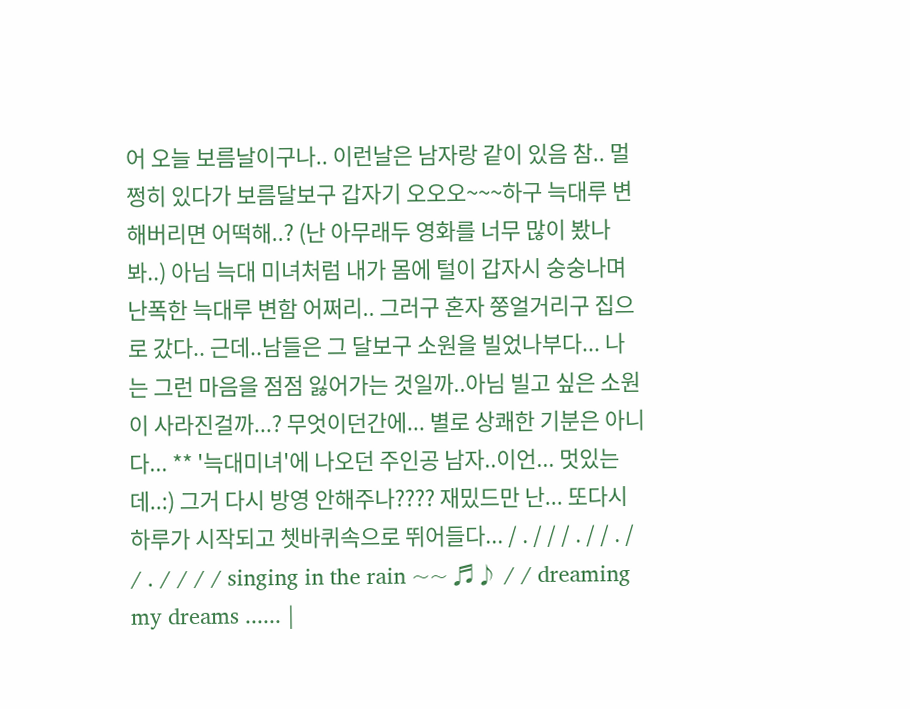어 오늘 보름날이구나.. 이런날은 남자랑 같이 있음 참.. 멀쩡히 있다가 보름달보구 갑자기 오오오~~~하구 늑대루 변해버리면 어떡해..? (난 아무래두 영화를 너무 많이 봤나봐..) 아님 늑대 미녀처럼 내가 몸에 털이 갑자시 숭숭나며 난폭한 늑대루 변함 어쩌리.. 그러구 혼자 쭝얼거리구 집으로 갔다.. 근데..남들은 그 달보구 소원을 빌었나부다... 나는 그런 마음을 점점 잃어가는 것일까..아님 빌고 싶은 소원이 사라진걸까...? 무엇이던간에... 별로 상쾌한 기분은 아니다... ** '늑대미녀'에 나오던 주인공 남자..이언... 멋있는데..:) 그거 다시 방영 안해주나???? 재밌드만 난... 또다시 하루가 시작되고 쳇바퀴속으로 뛰어들다... / . / / / . / / . / / . / / / / singing in the rain ~~ ♬♪ / / dreaming my dreams ...... |